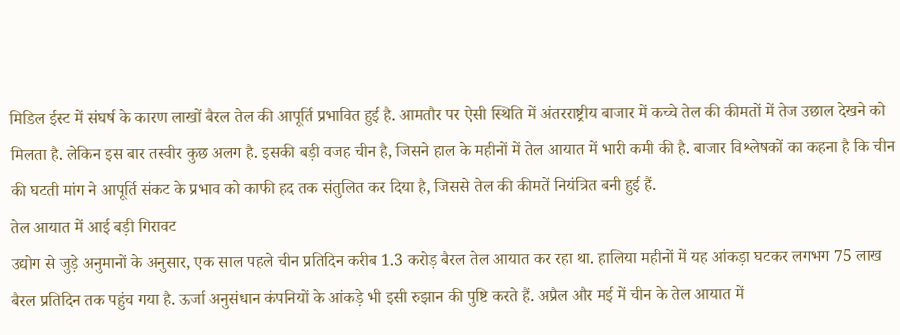मिडिल ईस्ट में संघर्ष के कारण लाखों बैरल तेल की आपूर्ति प्रभावित हुई है. आमतौर पर ऐसी स्थिति में अंतरराष्ट्रीय बाजार में कच्चे तेल की कीमतों में तेज उछाल देखने को मिलता है. लेकिन इस बार तस्वीर कुछ अलग है. इसकी बड़ी वजह चीन है, जिसने हाल के महीनों में तेल आयात में भारी कमी की है. बाजार विश्लेषकों का कहना है कि चीन की घटती मांग ने आपूर्ति संकट के प्रभाव को काफी हद तक संतुलित कर दिया है, जिससे तेल की कीमतें नियंत्रित बनी हुई हैं.
तेल आयात में आई बड़ी गिरावट
उद्योग से जुड़े अनुमानों के अनुसार, एक साल पहले चीन प्रतिदिन करीब 1.3 करोड़ बैरल तेल आयात कर रहा था. हालिया महीनों में यह आंकड़ा घटकर लगभग 75 लाख बैरल प्रतिदिन तक पहुंच गया है. ऊर्जा अनुसंधान कंपनियों के आंकड़े भी इसी रुझान की पुष्टि करते हैं. अप्रैल और मई में चीन के तेल आयात में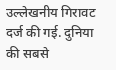उल्लेखनीय गिरावट दर्ज की गई. दुनिया की सबसे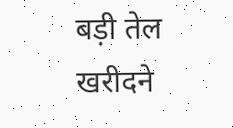बड़ी तेल खरीदने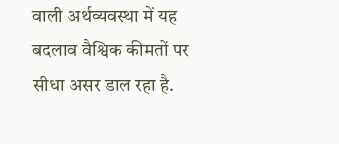वाली अर्थव्यवस्था में यह बदलाव वैश्विक कीमतों पर सीधा असर डाल रहा है.